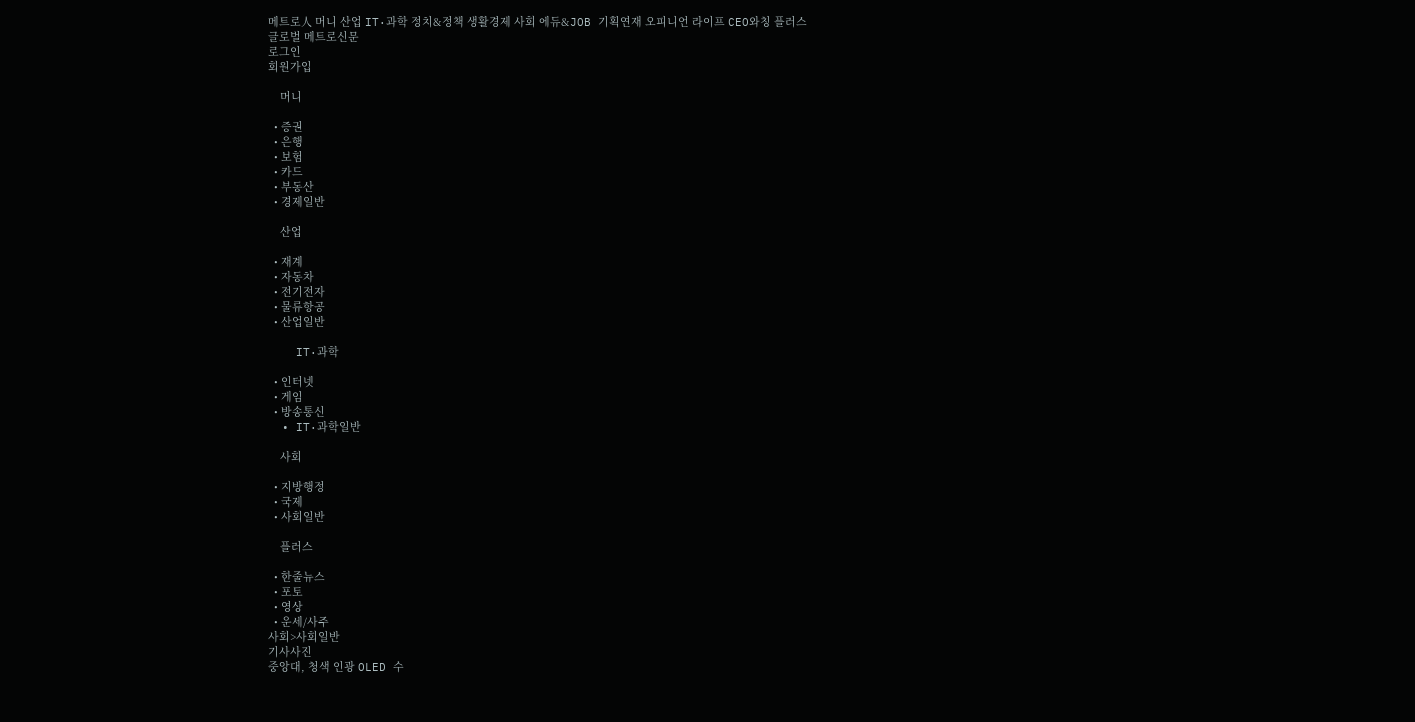메트로人 머니 산업 IT·과학 정치&정책 생활경제 사회 에듀&JOB 기획연재 오피니언 라이프 CEO와칭 플러스
글로벌 메트로신문
로그인
회원가입

    머니

  • 증권
  • 은행
  • 보험
  • 카드
  • 부동산
  • 경제일반

    산업

  • 재계
  • 자동차
  • 전기전자
  • 물류항공
  • 산업일반

    IT·과학

  • 인터넷
  • 게임
  • 방송통신
  • IT·과학일반

    사회

  • 지방행정
  • 국제
  • 사회일반

    플러스

  • 한줄뉴스
  • 포토
  • 영상
  • 운세/사주
사회>사회일반
기사사진
중앙대, 청색 인광 OLED 수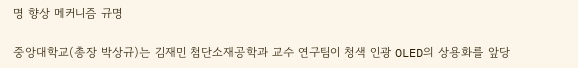명 향상 메커니즘 규명

중앙대학교(총장 박상규)는 김재민 첨단소재공학과 교수 연구팀이 청색 인광 OLED의 상용화를 앞당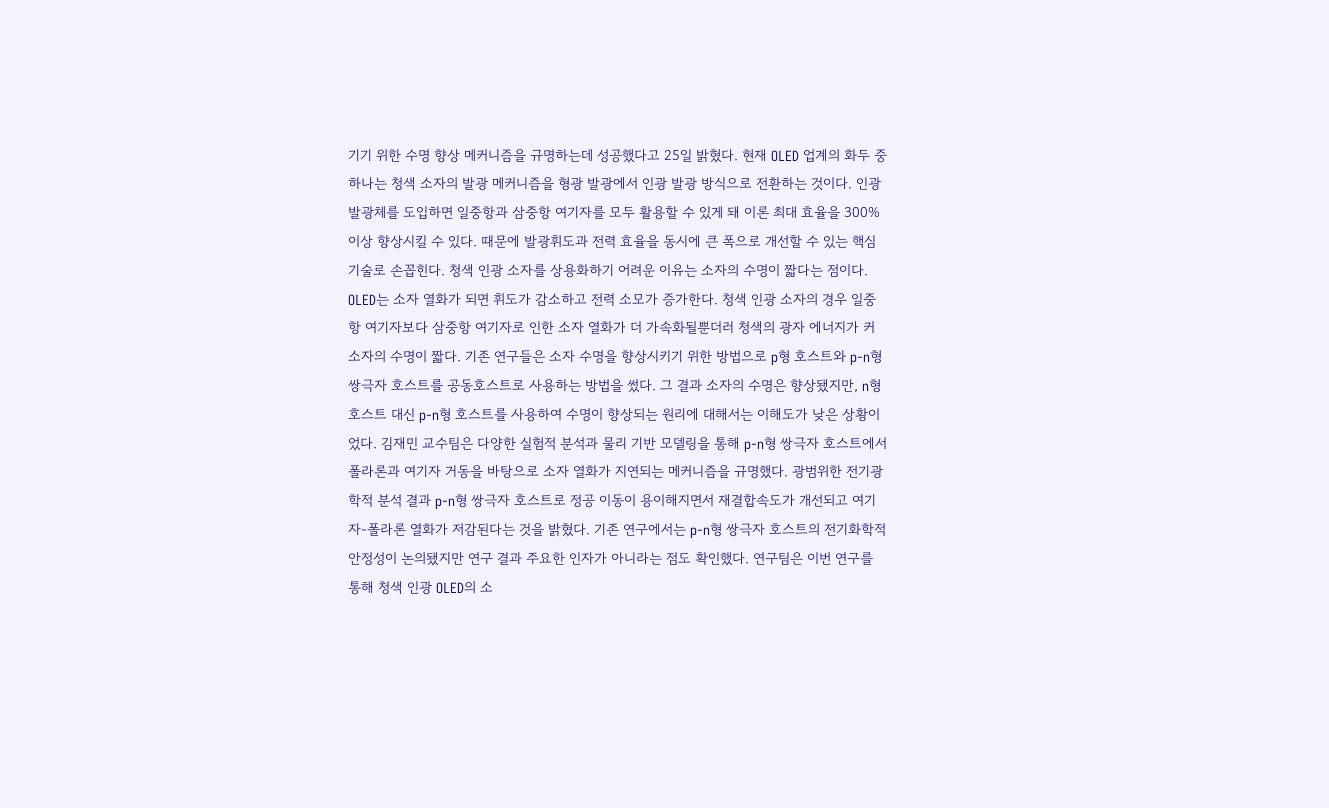기기 위한 수명 향상 메커니즘을 규명하는데 성공했다고 25일 밝혔다. 현재 OLED 업계의 화두 중 하나는 청색 소자의 발광 메커니즘을 형광 발광에서 인광 발광 방식으로 전환하는 것이다. 인광 발광체를 도입하면 일중항과 삼중항 여기자를 모두 활용할 수 있게 돼 이론 최대 효율을 300% 이상 향상시킬 수 있다. 때문에 발광휘도과 전력 효율을 동시에 큰 폭으로 개선할 수 있는 핵심 기술로 손꼽힌다. 청색 인광 소자를 상용화하기 어려운 이유는 소자의 수명이 짧다는 점이다. OLED는 소자 열화가 되면 휘도가 감소하고 전력 소모가 증가한다. 청색 인광 소자의 경우 일중항 여기자보다 삼중항 여기자로 인한 소자 열화가 더 가속화될뿐더러 청색의 광자 에너지가 커 소자의 수명이 짧다. 기존 연구들은 소자 수명을 향상시키기 위한 방법으로 p형 호스트와 p-n형 쌍극자 호스트를 공동호스트로 사용하는 방법을 썼다. 그 결과 소자의 수명은 향상됐지만, n형 호스트 대신 p-n형 호스트를 사용하여 수명이 향상되는 원리에 대해서는 이해도가 낮은 상황이었다. 김재민 교수팀은 다양한 실험적 분석과 물리 기반 모델링을 통해 p-n형 쌍극자 호스트에서 폴라론과 여기자 거동을 바탕으로 소자 열화가 지연되는 메커니즘을 규명했다. 광범위한 전기광학적 분석 결과 p-n형 쌍극자 호스트로 정공 이동이 용이해지면서 재결합속도가 개선되고 여기자-폴라론 열화가 저감된다는 것을 밝혔다. 기존 연구에서는 p-n형 쌍극자 호스트의 전기화학적 안정성이 논의됐지만 연구 결과 주요한 인자가 아니라는 점도 확인했다. 연구팀은 이번 연구를 통해 청색 인광 OLED의 소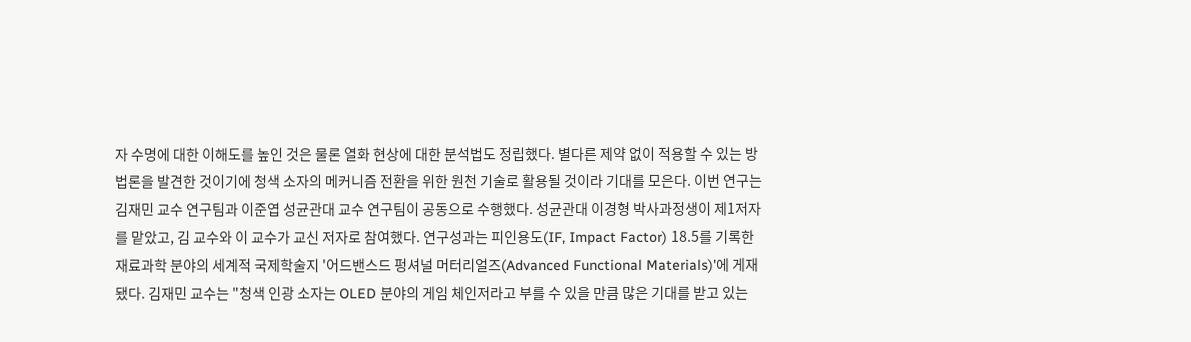자 수명에 대한 이해도를 높인 것은 물론 열화 현상에 대한 분석법도 정립했다. 별다른 제약 없이 적용할 수 있는 방법론을 발견한 것이기에 청색 소자의 메커니즘 전환을 위한 원천 기술로 활용될 것이라 기대를 모은다. 이번 연구는 김재민 교수 연구팀과 이준엽 성균관대 교수 연구팀이 공동으로 수행했다. 성균관대 이경형 박사과정생이 제1저자를 맡았고, 김 교수와 이 교수가 교신 저자로 참여했다. 연구성과는 피인용도(IF, Impact Factor) 18.5를 기록한 재료과학 분야의 세계적 국제학술지 '어드밴스드 펑셔널 머터리얼즈(Advanced Functional Materials)'에 게재됐다. 김재민 교수는 "청색 인광 소자는 OLED 분야의 게임 체인저라고 부를 수 있을 만큼 많은 기대를 받고 있는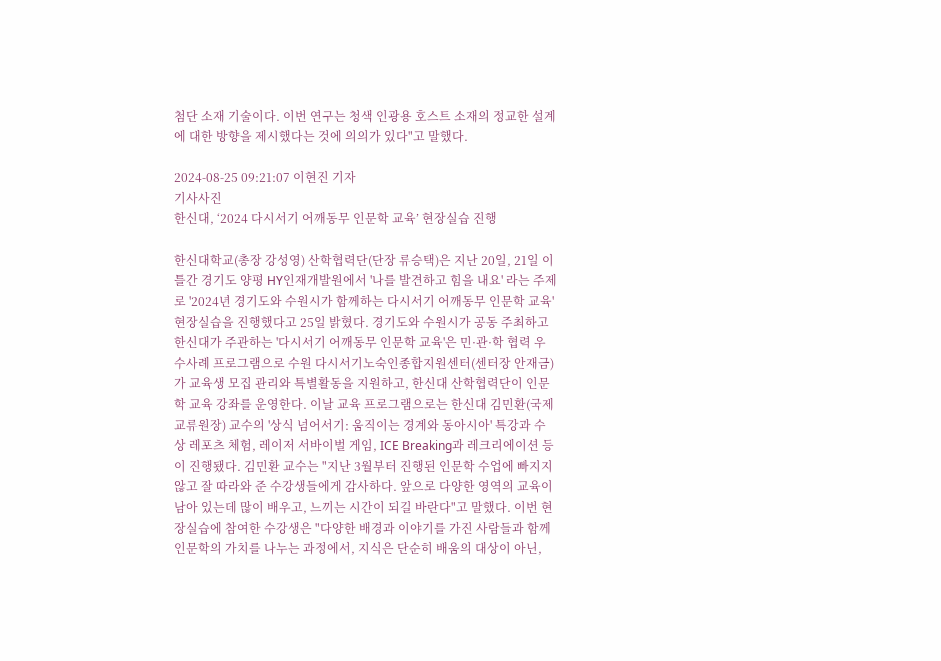첨단 소재 기술이다. 이번 연구는 청색 인광용 호스트 소재의 정교한 설계에 대한 방향을 제시했다는 것에 의의가 있다"고 말했다.

2024-08-25 09:21:07 이현진 기자
기사사진
한신대, ‘2024 다시서기 어깨동무 인문학 교육’ 현장실습 진행

한신대학교(총장 강성영) 산학협력단(단장 류승택)은 지난 20일, 21일 이틀간 경기도 양평 HY인재개발원에서 '나를 발견하고 힘을 내요' 라는 주제로 '2024년 경기도와 수원시가 함께하는 다시서기 어깨동무 인문학 교육' 현장실습을 진행했다고 25일 밝혔다. 경기도와 수원시가 공동 주최하고 한신대가 주관하는 '다시서기 어깨동무 인문학 교육'은 민·관·학 협력 우수사례 프로그램으로 수원 다시서기노숙인종합지원센터(센터장 안재금)가 교육생 모집 관리와 특별활동을 지원하고, 한신대 산학협력단이 인문학 교육 강좌를 운영한다. 이날 교육 프로그램으로는 한신대 김민환(국제교류원장) 교수의 '상식 넘어서기: 움직이는 경계와 동아시아' 특강과 수상 레포츠 체험, 레이저 서바이벌 게임, ICE Breaking과 레크리에이션 등이 진행됐다. 김민환 교수는 "지난 3월부터 진행된 인문학 수업에 빠지지 않고 잘 따라와 준 수강생들에게 감사하다. 앞으로 다양한 영역의 교육이 남아 있는데 많이 배우고, 느끼는 시간이 되길 바란다"고 말했다. 이번 현장실습에 참여한 수강생은 "다양한 배경과 이야기를 가진 사람들과 함께 인문학의 가치를 나누는 과정에서, 지식은 단순히 배움의 대상이 아닌,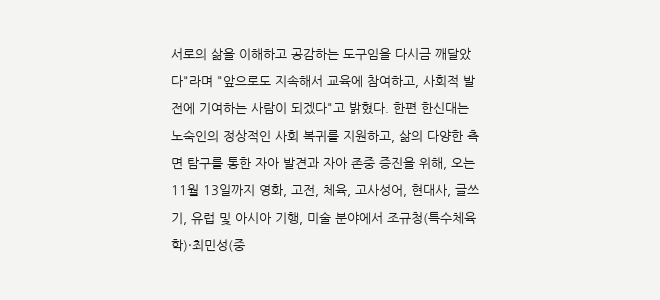서로의 삶을 이해하고 공감하는 도구임을 다시금 깨달았다"라며 "앞으로도 지속해서 교육에 참여하고, 사회적 발전에 기여하는 사람이 되겠다"고 밝혔다. 한편 한신대는 노숙인의 정상적인 사회 복귀를 지원하고, 삶의 다양한 측면 탐구를 통한 자아 발견과 자아 존중 증진을 위해, 오는 11월 13일까지 영화, 고전, 체육, 고사성어, 현대사, 글쓰기, 유럽 및 아시아 기행, 미술 분야에서 조규청(특수체육학)·최민성(중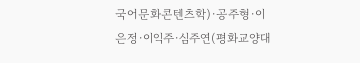국어문화콘텐츠학)·공주형·이은정·이익주·심주연(평화교양대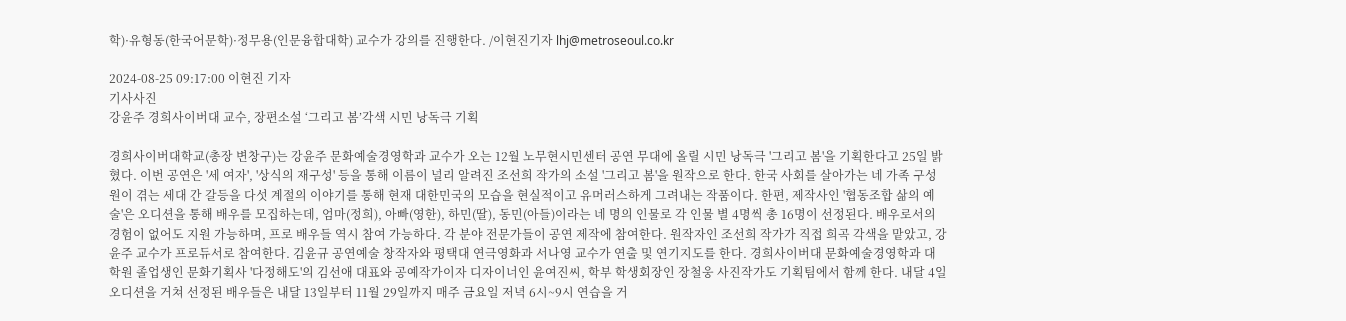학)·유형동(한국어문학)·정무용(인문융합대학) 교수가 강의를 진행한다. /이현진기자 lhj@metroseoul.co.kr

2024-08-25 09:17:00 이현진 기자
기사사진
강윤주 경희사이버대 교수, 장편소설 ‘그리고 봄’각색 시민 낭독극 기획

경희사이버대학교(총장 변창구)는 강윤주 문화예술경영학과 교수가 오는 12월 노무현시민센터 공연 무대에 올릴 시민 낭독극 '그리고 봄'을 기획한다고 25일 밝혔다. 이번 공연은 '세 여자', '상식의 재구성' 등을 통해 이름이 널리 알려진 조선희 작가의 소설 '그리고 봄'을 원작으로 한다. 한국 사회를 살아가는 네 가족 구성원이 겪는 세대 간 갈등을 다섯 계절의 이야기를 통해 현재 대한민국의 모습을 현실적이고 유머러스하게 그려내는 작품이다. 한편, 제작사인 '협동조합 삶의 예술'은 오디션을 통해 배우를 모집하는데, 엄마(정희), 아빠(영한), 하민(딸), 동민(아들)이라는 네 명의 인물로 각 인물 별 4명씩 총 16명이 선정된다. 배우로서의 경험이 없어도 지원 가능하며, 프로 배우들 역시 참여 가능하다. 각 분야 전문가들이 공연 제작에 참여한다. 원작자인 조선희 작가가 직접 희곡 각색을 맡았고, 강윤주 교수가 프로듀서로 참여한다. 김윤규 공연예술 창작자와 평택대 연극영화과 서나영 교수가 연출 및 연기지도를 한다. 경희사이버대 문화예술경영학과 대학원 졸업생인 문화기획사 '다정해도'의 김선애 대표와 공예작가이자 디자이너인 윤여진씨, 학부 학생회장인 장철웅 사진작가도 기획팀에서 함께 한다. 내달 4일 오디션을 거쳐 선정된 배우들은 내달 13일부터 11월 29일까지 매주 금요일 저녁 6시~9시 연습을 거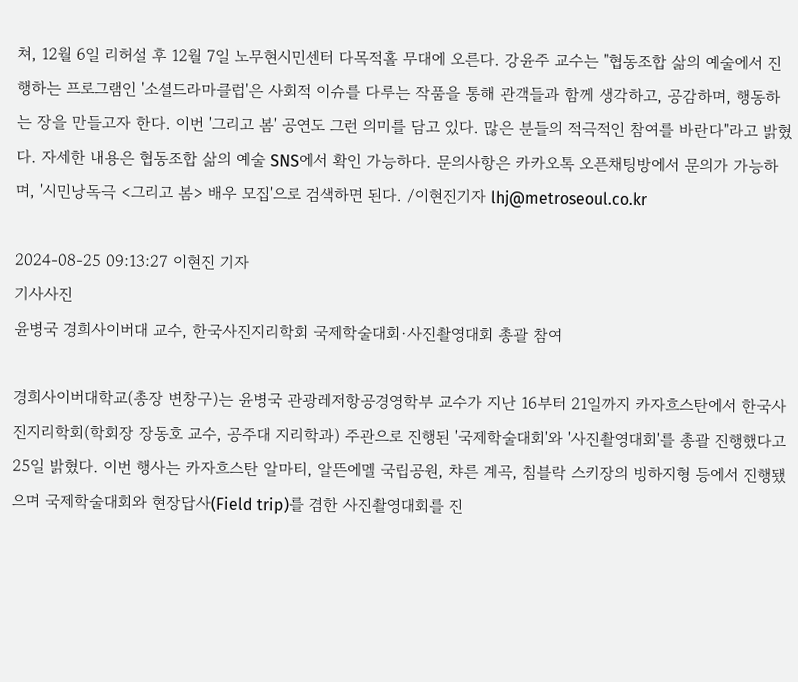쳐, 12월 6일 리허설 후 12월 7일 노무현시민센터 다목적홀 무대에 오른다. 강윤주 교수는 "협동조합 삶의 예술에서 진행하는 프로그램인 '소셜드라마클럽'은 사회적 이슈를 다루는 작품을 통해 관객들과 함께 생각하고, 공감하며, 행동하는 장을 만들고자 한다. 이번 '그리고 봄' 공연도 그런 의미를 담고 있다. 많은 분들의 적극적인 참여를 바란다"라고 밝혔다. 자세한 내용은 협동조합 삶의 예술 SNS에서 확인 가능하다. 문의사항은 카카오톡 오픈채팅방에서 문의가 가능하며, '시민낭독극 <그리고 봄> 배우 모집'으로 검색하면 된다. /이현진기자 lhj@metroseoul.co.kr

2024-08-25 09:13:27 이현진 기자
기사사진
윤병국 경희사이버대 교수, 한국사진지리학회 국제학술대회·사진촬영대회 총괄 참여

경희사이버대학교(총장 변창구)는 윤병국 관광레저항공경영학부 교수가 지난 16부터 21일까지 카자흐스탄에서 한국사진지리학회(학회장 장동호 교수, 공주대 지리학과) 주관으로 진행된 '국제학술대회'와 '사진촬영대회'를 총괄 진행했다고 25일 밝혔다. 이번 행사는 카자흐스탄 알마티, 알뜬에멜 국립공원, 챠른 계곡, 침블락 스키장의 빙하지형 등에서 진행됐으며 국제학술대회와 현장답사(Field trip)를 겸한 사진촬영대회를 진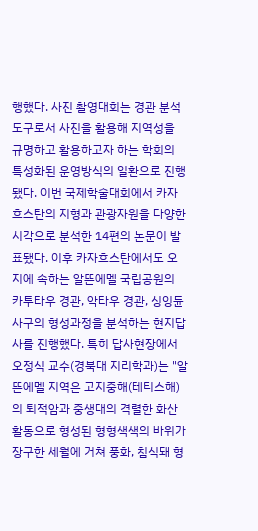행했다. 사진 촬영대회는 경관 분석 도구로서 사진을 활용해 지역성을 규명하고 활용하고자 하는 학회의 특성화된 운영방식의 일환으로 진행됐다. 이번 국제학술대회에서 카자흐스탄의 지형과 관광자원을 다양한 시각으로 분석한 14편의 논문이 발표됐다. 이후 카자흐스탄에서도 오지에 속하는 알뜬에멜 국립공원의 카투타우 경관, 악타우 경관, 싱잉듄 사구의 형성과정을 분석하는 현지답사를 진행했다. 특히 답사현장에서 오정식 교수(경북대 지리학과)는 "알뜬에멜 지역은 고지중해(테티스해)의 퇴적암과 중생대의 격렬한 화산활동으로 형성된 형형색색의 바위가 장구한 세월에 거쳐 풍화, 침식돼 형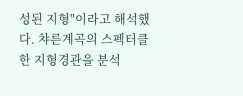성된 지형"이라고 해석했다. 챠른계곡의 스펙터클한 지형경관을 분석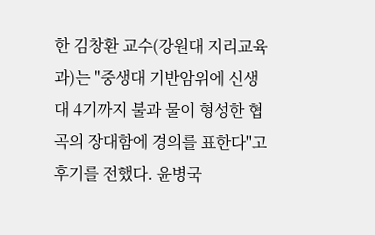한 김창환 교수(강원대 지리교육과)는 "중생대 기반암위에 신생대 4기까지 불과 물이 형성한 협곡의 장대함에 경의를 표한다"고 후기를 전했다. 윤병국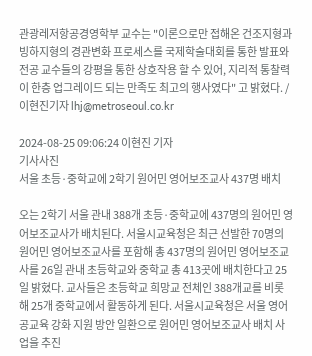관광레저항공경영학부 교수는 "이론으로만 접해온 건조지형과 빙하지형의 경관변화 프로세스를 국제학술대회를 통한 발표와 전공 교수들의 강평을 통한 상호작용 할 수 있어, 지리적 통찰력이 한층 업그레이드 되는 만족도 최고의 행사였다" 고 밝혔다. /이현진기자 lhj@metroseoul.co.kr

2024-08-25 09:06:24 이현진 기자
기사사진
서울 초등·중학교에 2학기 원어민 영어보조교사 437명 배치

오는 2학기 서울 관내 388개 초등·중학교에 437명의 원어민 영어보조교사가 배치된다. 서울시교육청은 최근 선발한 70명의 원어민 영어보조교사를 포함해 총 437명의 원어민 영어보조교사를 26일 관내 초등학교와 중학교 총 413곳에 배치한다고 25일 밝혔다. 교사들은 초등학교 희망교 전체인 388개교를 비롯해 25개 중학교에서 활동하게 된다. 서울시교육청은 서울 영어 공교육 강화 지원 방안 일환으로 원어민 영어보조교사 배치 사업을 추진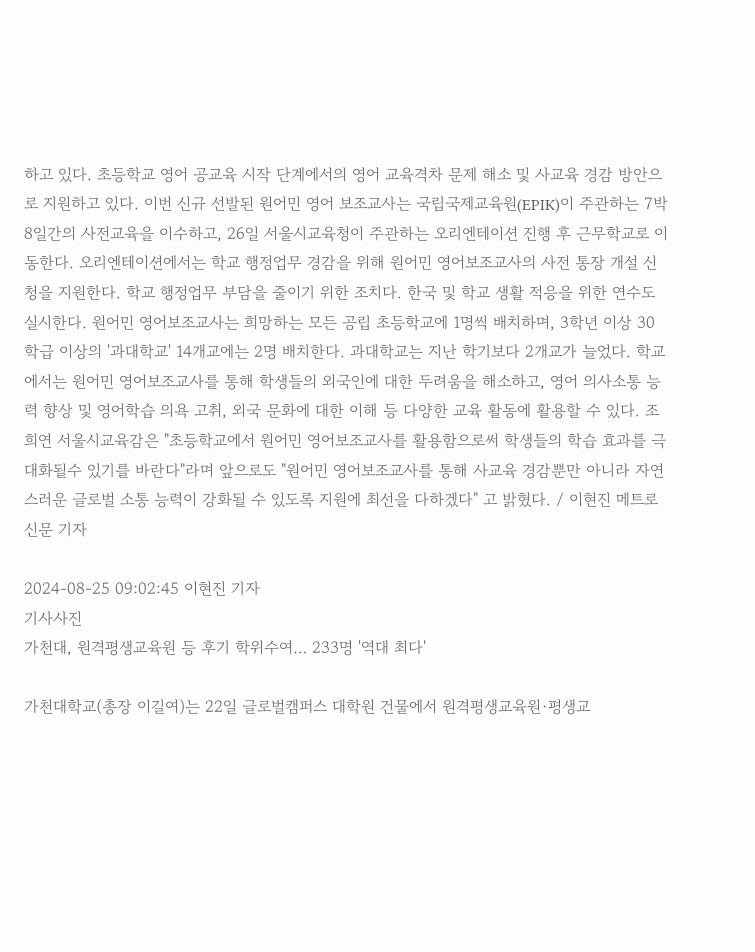하고 있다. 초등학교 영어 공교육 시작 단계에서의 영어 교육격차 문제 해소 및 사교육 경감 방안으로 지원하고 있다. 이번 신규 선발된 원어민 영어 보조교사는 국립국제교육원(EPIK)이 주관하는 7박 8일간의 사전교육을 이수하고, 26일 서울시교육청이 주관하는 오리엔테이션 진행 후 근무학교로 이동한다. 오리엔테이션에서는 학교 행정업무 경감을 위해 원어민 영어보조교사의 사전 통장 개설 신청을 지원한다. 학교 행정업무 부담을 줄이기 위한 조치다. 한국 및 학교 생활 적응을 위한 연수도 실시한다. 원어민 영어보조교사는 희망하는 모든 공립 초등학교에 1명씩 배치하며, 3학년 이상 30학급 이상의 '과대학교' 14개교에는 2명 배치한다. 과대학교는 지난 학기보다 2개교가 늘었다. 학교에서는 원어민 영어보조교사를 통해 학생들의 외국인에 대한 두려움을 해소하고, 영어 의사소통 능력 향상 및 영어학습 의욕 고취, 외국 문화에 대한 이해 등 다양한 교육 활동에 활용할 수 있다. 조희연 서울시교육감은 "초등학교에서 원어민 영어보조교사를 활용함으로써 학생들의 학습 효과를 극대화될수 있기를 바란다"라며 앞으로도 "원어민 영어보조교사를 통해 사교육 경감뿐만 아니라 자연스러운 글로벌 소통 능력이 강화될 수 있도록 지원에 최선을 다하겠다" 고 밝혔다. / 이현진 메트로신문 기자

2024-08-25 09:02:45 이현진 기자
기사사진
가천대, 원격평생교육원 등 후기 학위수여… 233명 '역대 최다'

가천대학교(총장 이길여)는 22일 글로벌캠퍼스 대학원 건물에서 원격평생교육원·평생교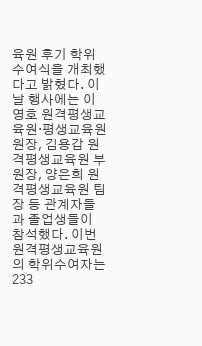육원 후기 학위수여식을 개최했다고 밝혔다. 이날 행사에는 이영호 원격평생교육원·평생교육원 원장, 김용갑 원격평생교육원 부원장, 양은희 원격평생교육원 팀장 등 관계자들과 졸업생들이 참석했다. 이번 원격평생교육원의 학위수여자는 233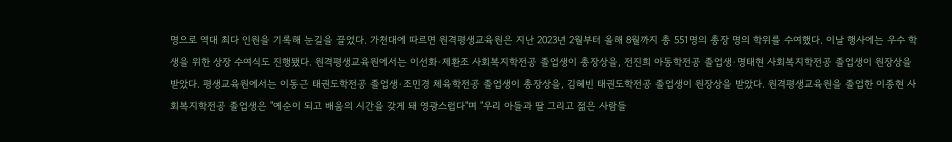명으로 역대 최다 인원을 기록해 눈길을 끌었다. 가천대에 따르면 원격평생교육원은 지난 2023년 2월부터 올해 8월까지 총 551명의 총장 명의 학위를 수여했다. 이날 행사에는 우수 학생을 위한 상장 수여식도 진행됐다. 원격평생교육원에서는 이선화·제환조 사회복지학전공 졸업생이 총장상을, 전진희 아동학전공 졸업생·명태현 사회복지학전공 졸업생이 원장상을 받았다. 평생교육원에서는 이동근 태권도학전공 졸업생·조민경 체육학전공 졸업생이 총장상을, 김혜빈 태권도학전공 졸업생이 원장상을 받았다. 원격평생교육원을 졸업한 이종현 사회복지학전공 졸업생은 "예순이 되고 배움의 시간을 갖게 돼 영광스럽다"며 "우리 아들과 딸 그리고 젊은 사람들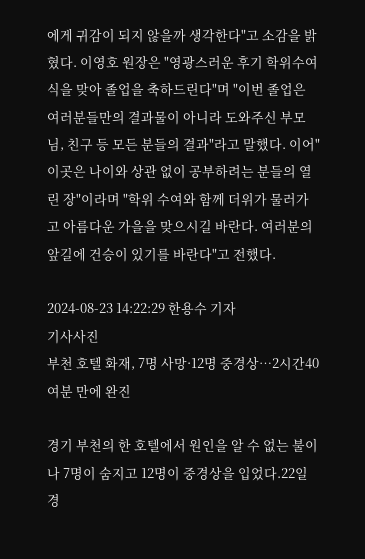에게 귀감이 되지 않을까 생각한다"고 소감을 밝혔다. 이영호 원장은 "영광스러운 후기 학위수여식을 맞아 졸업을 축하드린다"며 "이번 졸업은 여러분들만의 결과물이 아니라 도와주신 부모님, 친구 등 모든 분들의 결과"라고 말했다. 이어"이곳은 나이와 상관 없이 공부하려는 분들의 열린 장"이라며 "학위 수여와 함께 더위가 물러가고 아름다운 가을을 맞으시길 바란다. 여러분의 앞길에 건승이 있기를 바란다"고 전했다.

2024-08-23 14:22:29 한용수 기자
기사사진
부천 호텔 화재, 7명 사망·12명 중경상…2시간40여분 만에 완진

경기 부천의 한 호텔에서 원인을 알 수 없는 불이 나 7명이 숨지고 12명이 중경상을 입었다.22일 경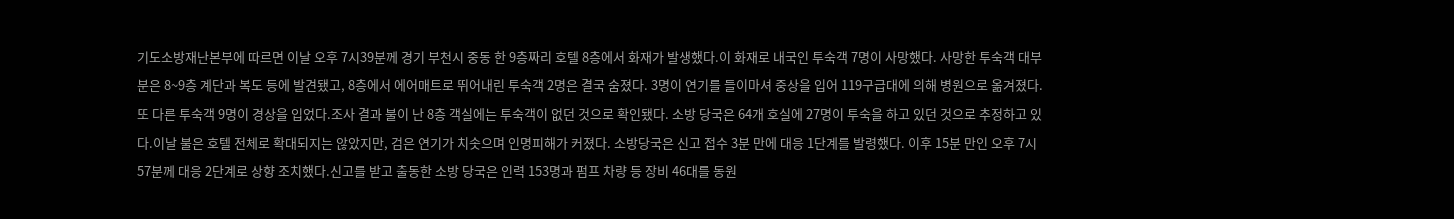기도소방재난본부에 따르면 이날 오후 7시39분께 경기 부천시 중동 한 9층짜리 호텔 8층에서 화재가 발생했다.이 화재로 내국인 투숙객 7명이 사망했다. 사망한 투숙객 대부분은 8~9층 계단과 복도 등에 발견됐고, 8층에서 에어매트로 뛰어내린 투숙객 2명은 결국 숨졌다. 3명이 연기를 들이마셔 중상을 입어 119구급대에 의해 병원으로 옮겨졌다. 또 다른 투숙객 9명이 경상을 입었다.조사 결과 불이 난 8층 객실에는 투숙객이 없던 것으로 확인됐다. 소방 당국은 64개 호실에 27명이 투숙을 하고 있던 것으로 추정하고 있다.이날 불은 호텔 전체로 확대되지는 않았지만, 검은 연기가 치솟으며 인명피해가 커졌다. 소방당국은 신고 접수 3분 만에 대응 1단계를 발령했다. 이후 15분 만인 오후 7시57분께 대응 2단계로 상향 조치했다.신고를 받고 출동한 소방 당국은 인력 153명과 펌프 차량 등 장비 46대를 동원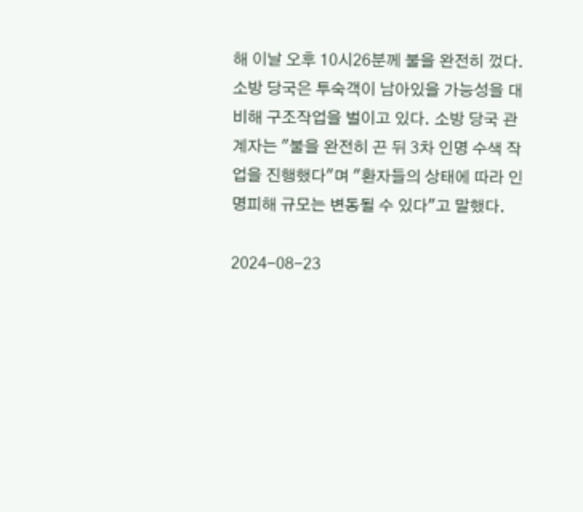해 이날 오후 10시26분께 불을 완전히 껐다. 소방 당국은 투숙객이 남아있을 가능성을 대비해 구조작업을 벌이고 있다. 소방 당국 관계자는 "불을 완전히 끈 뒤 3차 인명 수색 작업을 진행했다"며 "환자들의 상태에 따라 인명피해 규모는 변동될 수 있다"고 말했다.

2024-08-23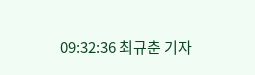09:32:36 최규춘 기자